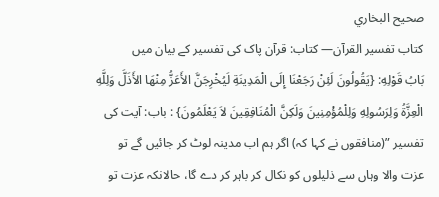صحيح البخاري
كتاب تفسير القرآن— کتاب: قرآن پاک کی تفسیر کے بیان میں
بَابُ قَوْلِهِ: {يَقُولُونَ لَئِنْ رَجَعْنَا إِلَى الْمَدِينَةِ لَيُخْرِجَنَّ الأَعَزُّ مِنْهَا الأَذَلَّ وَلِلَّهِ الْعِزَّةُ وَلِرَسُولِهِ وَلِلْمُؤْمِنِينَ وَلَكِنَّ الْمُنَافِقِينَ لاَ يَعْلَمُونَ} : باب: آیت کی تفسیر ”(منافقوں نے کہا کہ) اگر ہم اب مدینہ لوٹ کر جائیں گے تو عزت والا وہاں سے ذلیلوں کو نکال کر باہر کر دے گا، حالانکہ عزت تو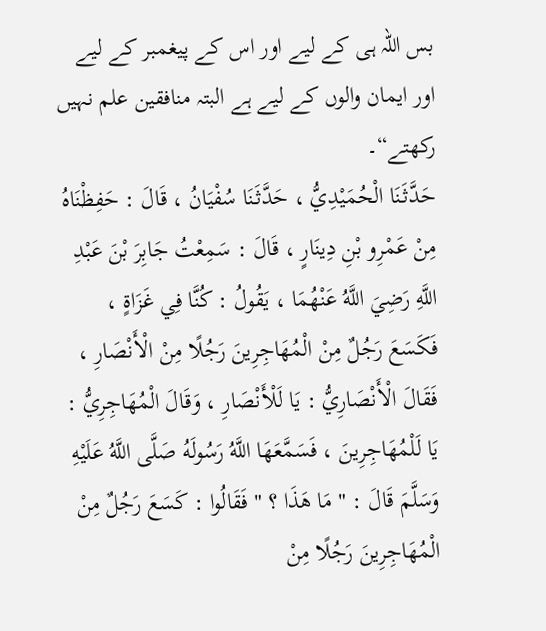بس اللہ ہی کے لیے اور اس کے پیغمبر کے لیے اور ایمان والوں کے لیے ہے البتہ منافقین علم نہیں رکھتے“۔
حَدَّثَنَا الْحُمَيْدِيُّ ، حَدَّثَنَا سُفْيَانُ ، قَالَ : حَفِظْنَاهُ مِنْ عَمْرِو بْنِ دِينَارٍ ، قَالَ : سَمِعْتُ جَابِرَ بْنَ عَبْدِ اللَّهِ رَضِيَ اللَّهُ عَنْهُمَا ، يَقُولُ : كُنَّا فِي غَزَاةٍ ، فَكَسَعَ رَجُلٌ مِنْ الْمُهَاجِرِينَ رَجُلًا مِنْ الْأَنْصَارِ ، فَقَالَ الْأَنْصَارِيُّ : يَا لَلْأَنْصَارِ ، وَقَالَ الْمُهَاجِرِيُّ : يَا لَلْمُهَاجِرِينَ ، فَسَمَّعَهَا اللَّهُ رَسُولَهُ صَلَّى اللَّهُ عَلَيْهِ وَسَلَّمَ قَالَ : " مَا هَذَا ؟ " فَقَالُوا : كَسَعَ رَجُلٌ مِنْ الْمُهَاجِرِينَ رَجُلًا مِنْ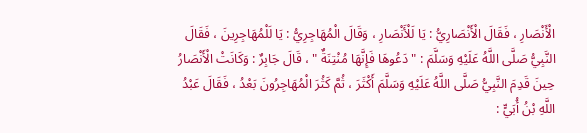الْأَنْصَارِ ، فَقَالَ الْأَنْصَارِيُّ : يَا لَلْأَنْصَارِ ، وَقَالَ الْمُهَاجِرِيُّ : يَا لَلْمُهَاجِرِينَ ، فَقَالَ النَّبِيُّ صَلَّى اللَّهُ عَلَيْهِ وَسَلَّمَ : " دَعُوهَا فَإِنَّهَا مُنْتِنَةٌ " ، قَالَ جَابِرٌ : وَكَانَتْ الْأَنْصَارُ حِينَ قَدِمَ النَّبِيُّ صَلَّى اللَّهُ عَلَيْهِ وَسَلَّمَ أَكْثَرَ ، ثُمَّ كَثُرَ الْمُهَاجِرُونَ بَعْدُ ، فَقَالَ عَبْدُ اللَّهِ بْنُ أُبَيٍّ :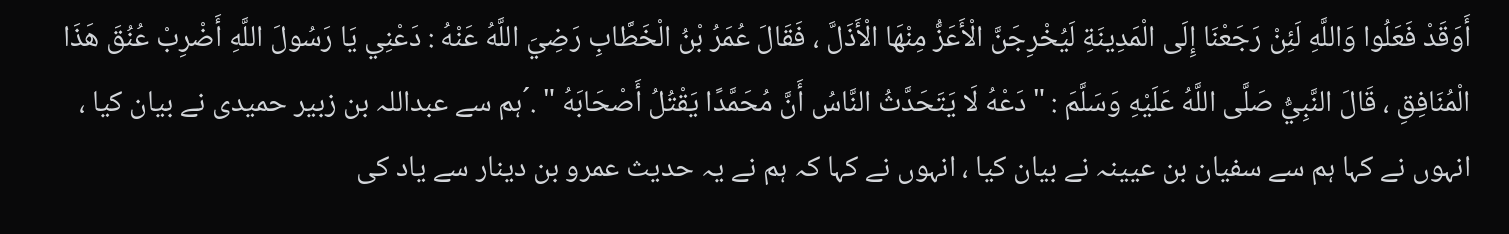أَوَقَدْ فَعَلُوا وَاللَّهِ لَئِنْ رَجَعْنَا إِلَى الْمَدِينَةِ لَيُخْرِجَنَّ الْأَعَزُّ مِنْهَا الْأَذَلَّ ، فَقَالَ عُمَرُ بْنُ الْخَطَّابِ رَضِيَ اللَّهُ عَنْهُ : دَعْنِي يَا رَسُولَ اللَّهِ أَضْرِبْ عُنُقَ هَذَا الْمُنَافِقِ ، قَالَ النَّبِيُّ صَلَّى اللَّهُ عَلَيْهِ وَسَلَّمَ : " دَعْهُ لَا يَتَحَدَّثُ النَّاسُ أَنَّ مُحَمَّدًا يَقْتُلُ أَصْحَابَهُ " .´ہم سے عبداللہ بن زبیر حمیدی نے بیان کیا ، انہوں نے کہا ہم سے سفیان بن عیینہ نے بیان کیا ، انہوں نے کہا کہ ہم نے یہ حدیث عمرو بن دینار سے یاد کی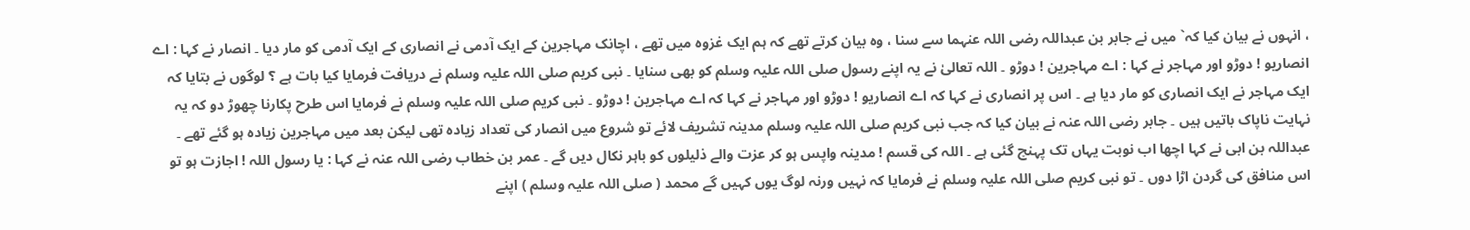، انہوں نے بیان کیا کہ` میں نے جابر بن عبداللہ رضی اللہ عنہما سے سنا ، وہ بیان کرتے تھے کہ ہم ایک غزوہ میں تھے ، اچانک مہاجرین کے ایک آدمی نے انصاری کے ایک آدمی کو مار دیا ۔ انصار نے کہا : اے انصاریو ! دوڑو اور مہاجر نے کہا : اے مہاجرین ! دوڑو ۔ اللہ تعالیٰ نے یہ اپنے رسول صلی اللہ علیہ وسلم کو بھی سنایا ۔ نبی کریم صلی اللہ علیہ وسلم نے دریافت فرمایا کیا بات ہے ؟ لوگوں نے بتایا کہ ایک مہاجر نے ایک انصاری کو مار دیا ہے ۔ اس پر انصاری نے کہا کہ اے انصاریو ! دوڑو اور مہاجر نے کہا کہ اے مہاجرین ! دوڑو ۔ نبی کریم صلی اللہ علیہ وسلم نے فرمایا اس طرح پکارنا چھوڑ دو کہ یہ نہایت ناپاک باتیں ہیں ۔ جابر رضی اللہ عنہ نے بیان کیا کہ جب نبی کریم صلی اللہ علیہ وسلم مدینہ تشریف لائے تو شروع میں انصار کی تعداد زیادہ تھی لیکن بعد میں مہاجرین زیادہ ہو گئے تھے ۔ عبداللہ بن ابی نے کہا اچھا اب نوبت یہاں تک پہنچ گئی ہے ۔ اللہ کی قسم ! مدینہ واپس ہو کر عزت والے ذلیلوں کو باہر نکال دیں گے ۔ عمر بن خطاب رضی اللہ عنہ نے کہا : یا رسول اللہ ! اجازت ہو تو اس منافق کی گردن اڑا دوں ۔ تو نبی کریم صلی اللہ علیہ وسلم نے فرمایا کہ نہیں ورنہ لوگ یوں کہیں گے محمد ( صلی اللہ علیہ وسلم ) اپنے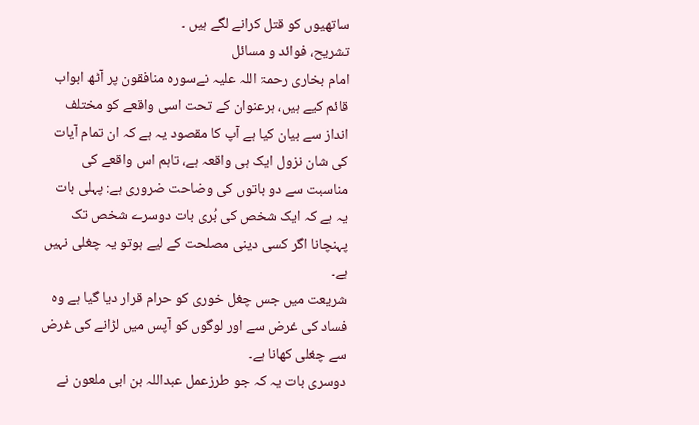ساتھیوں کو قتل کرانے لگے ہیں ۔
تشریح، فوائد و مسائل
امام بخاری رحمۃ اللہ علیہ نےسورہ منافقون پر آٹھ ابواب قائم کیے ہیں، ہرعنوان کے تحت اسی واقعے کو مختلف انداز سے بیان کیا ہے آپ کا مقصود یہ ہے کہ ان تمام آیات کی شان نزول ایک ہی واقعہ ہے، تاہم اس واقعے کی مناسبت سے دو باتوں کی وضاحت ضروری ہے: پہلی بات یہ ہے کہ ایک شخص کی بُری بات دوسرے شخص تک پہنچانا اگر کسی دینی مصلحت کے لیے ہوتو یہ چغلی نہیں ہے۔
شریعت میں جس چغل خوری کو حرام قرار دیا گیا ہے وہ فساد کی غرض سے اور لوگوں کو آپس میں لڑانے کی غرض سے چغلی کھانا ہے۔
دوسری بات یہ کہ جو طرزعمل عبداللہ بن ابی ملعون نے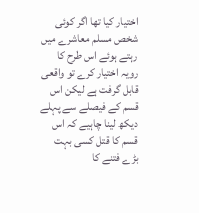اختیار کیا تھا اگر کوئی شخص مسلم معاشرے میں رہتے ہوئے اس طرح کا رویہ اختیار کرے تو واقعی قابل گرفت ہے لیکن اس قسم کے فیصلے سے پہلے دیکھ لینا چاہیے کہ اس قسم کا قتل کسی بہت بڑے فتنے کا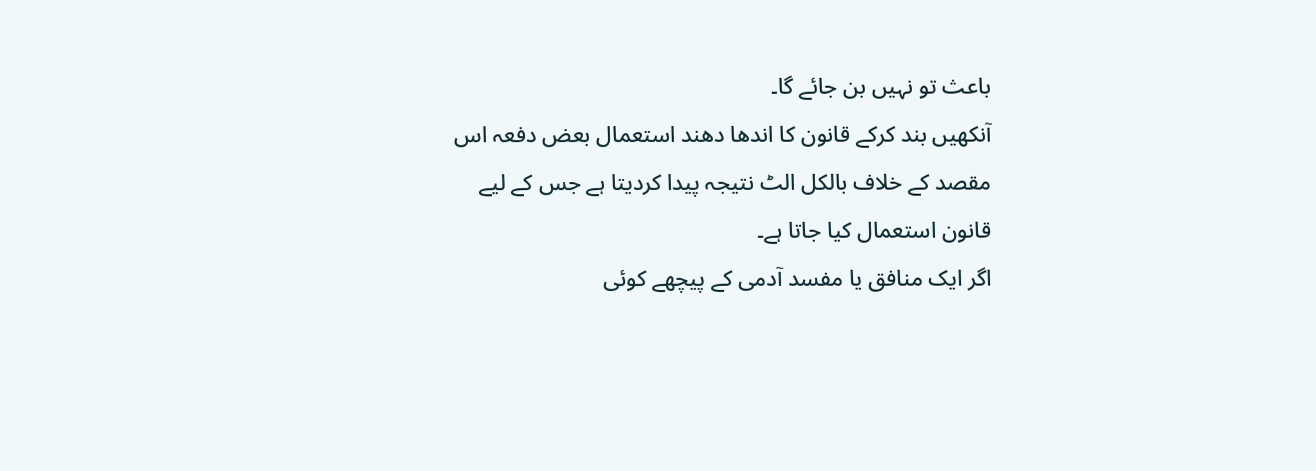باعث تو نہیں بن جائے گا۔
آنکھیں بند کرکے قانون کا اندھا دھند استعمال بعض دفعہ اس مقصد کے خلاف بالکل الٹ نتیجہ پیدا کردیتا ہے جس کے لیے قانون استعمال کیا جاتا ہے۔
اگر ایک منافق یا مفسد آدمی کے پیچھے کوئی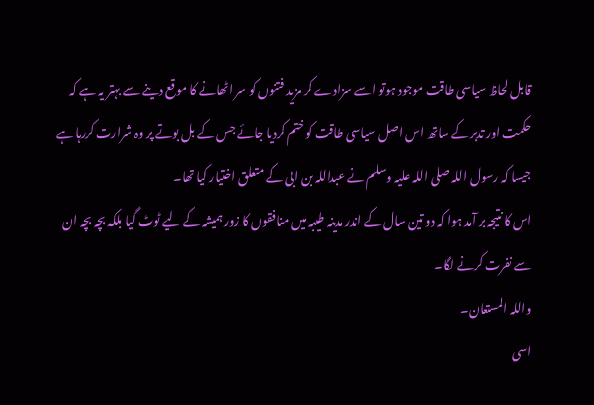قابل لحاظ سیاسی طاقت موجود ہوتو اسے سزادے کر مزید فتنوں کو سر اٹھانے کا موقع دینے سے بہتر یہ ہے کہ حکمت اور تدبر کے ساتھ اس اصل سیاسی طاقت کو ختم کردیا جائے جس کے بل بوتے پر وہ شرارت کررہا ہے جیسا کہ رسول اللہ صلی اللہ علیہ وسلم نے عبداللہ بن ابی کے متعلق اختیار کیا تھا۔
اس کا نتیجہ بر آمد ہوا کہ دو تین سال کے اندر مدینہ طیبہ میں منافقوں کا زور ہمیشہ کے لیے ٹوٹ گیا بلکہ بچہ بچہ ان سے نفرت کرنے لگا۔
واللہ المستعان۔
اسی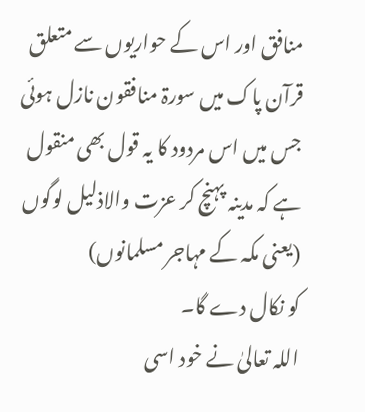منافق اور اس کے حواریوں سے متعلق قرآن پاک میں سورۃ منافقون نازل ہوئی جس میں اس مردود کا یہ قول بھی منقول ہے کہ مدینہ پہنچ کر عزت والاذلیل لوگوں (یعنی مکہ کے مہاجر مسلمانوں)
کو نکال دے گا۔
اللہ تعالیٰ نے خود اسی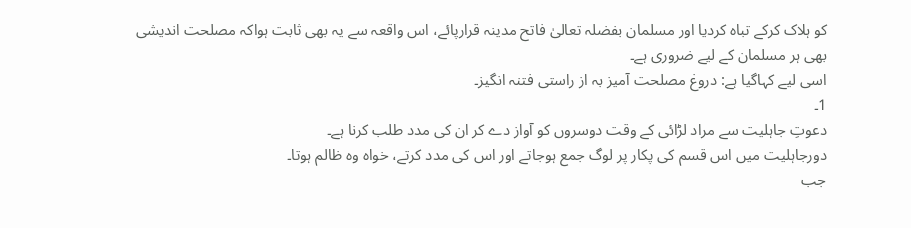کو ہلاک کرکے تباہ کردیا اور مسلمان بفضلہ تعالیٰ فاتح مدینہ قرارپائے، اس واقعہ سے یہ بھی ثابت ہواکہ مصلحت اندیشی بھی ہر مسلمان کے لیے ضروری ہے۔
اسی لیے کہاگیا ہے: دروغ مصلحت آمیز بہ از راستی فتنہ انگیز۔
1۔
دعوتِ جاہلیت سے مراد لڑائی کے وقت دوسروں کو آواز دے کر ان کی مدد طلب کرنا ہے۔
دورجاہلیت میں اس قسم کی پکار پر لوگ جمع ہوجاتے اور اس کی مدد کرتے، خواہ وہ ظالم ہوتا۔
جب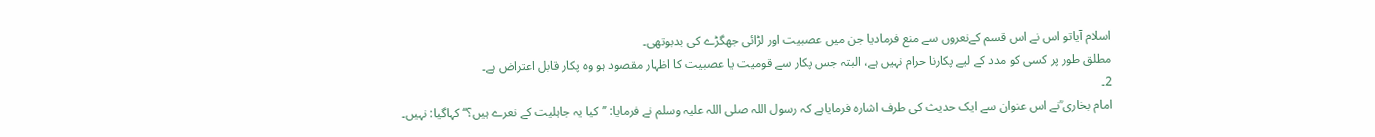اسلام آیاتو اس نے اس قسم کےنعروں سے منع فرمادیا جن میں عصبیت اور لڑائی جھگڑے کی بدبوتھی۔
مطلق طور پر کسی کو مدد کے لیے پکارنا حرام نہیں ہے، البتہ جس پکار سے قومیت یا عصبیت کا اظہار مقصود ہو وہ پکار قابل اعتراض ہے۔
2۔
امام بخاری ؒنے اس عنوان سے ایک حدیث کی طرف اشارہ فرمایاہے کہ رسول اللہ صلی اللہ علیہ وسلم نے فرمایا: ’’کیا یہ جاہلیت کے نعرے ہیں؟‘‘ کہاگیا: نہیں۔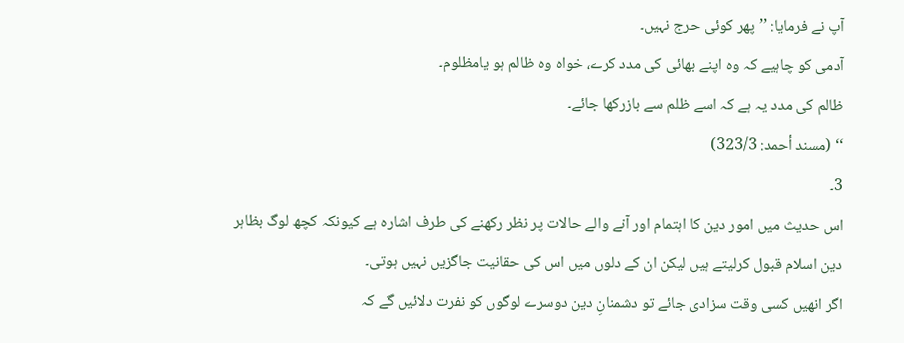آپ نے فرمایا: ’’پھر کوئی حرج نہیں۔
آدمی کو چاہیے کہ وہ اپنے بھائی کی مدد کرے، خواہ وہ ظالم ہو یامظلوم۔
ظالم کی مدد یہ ہے کہ اسے ظلم سے بازرکھا جائے۔
‘‘ (مسند أحمد: 323/3)
3۔
اس حدیث میں امور دین کا اہتمام اور آنے والے حالات پر نظر رکھنے کی طرف اشارہ ہے کیونکہ کچھ لوگ بظاہر دین اسلام قبول کرلیتے ہیں لیکن ان کے دلوں میں اس کی حقانیت جاگزیں نہیں ہوتی۔
اگر انھیں کسی وقت سزادی جائے تو دشمنانِ دین دوسرے لوگوں کو نفرت دلائیں گے کہ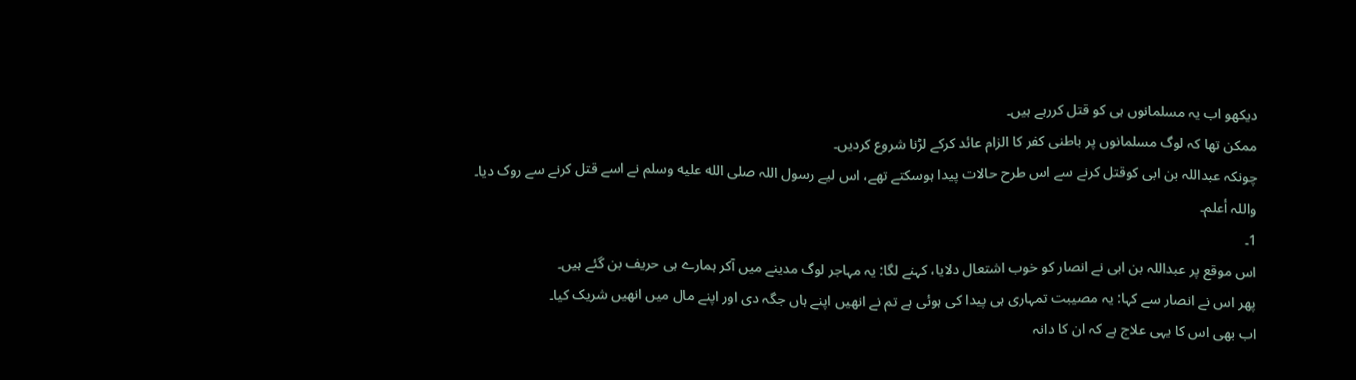دیکھو اب یہ مسلمانوں ہی کو قتل کررہے ہیں۔
ممکن تھا کہ لوگ مسلمانوں پر باطنی کفر کا الزام عائد کرکے لڑنا شروع کردیں۔
چونکہ عبداللہ بن ابی کوقتل کرنے سے اس طرح حالات پیدا ہوسکتے تھے، اس لیے رسول اللہ صلى الله عليه وسلم نے اسے قتل کرنے سے روک دیا۔
واللہ أعلم۔
1۔
اس موقع پر عبداللہ بن ابی نے انصار کو خوب اشتعال دلایا، کہنے لگا: یہ مہاجر لوگ مدینے میں آکر ہمارے ہی حریف بن گئے ہیں۔
پھر اس نے انصار سے کہا: یہ مصیبت تمہاری ہی پیدا کی ہوئی ہے تم نے انھیں اپنے ہاں جگہ دی اور اپنے مال میں انھیں شریک کیا۔
اب بھی اس کا یہی علاج ہے کہ ان کا دانہ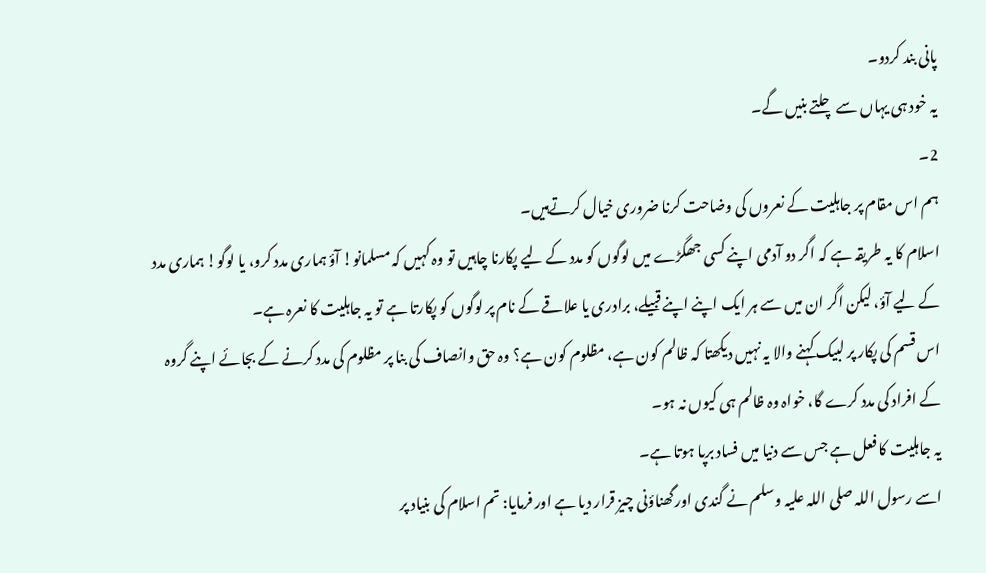پانی بند کردو۔
یہ خود ہی یہاں سے چلتے بنیں گے۔
2۔
ہم اس مقام پر جاہلیت کے نعروں کی وضاحت کرنا ضروری خیال کرتےہیں۔
اسلام کا یہ طریقہ ہے کہ اگر دو آدمی اپنے کسی جھگڑے میں لوگوں کو مدد کے لیے پکارنا چاہیں تو وہ کہیں کہ مسلمانو! آؤ ہماری مدد کرو، یا لوگو! ہماری مدد کے لیے آؤ، لیکن اگر ان میں سے ہر ایک اپنے اپنے قبیلے، برادری یا علاقے کے نام پر لوگوں کو پکارتا ہے تو یہ جاہلیت کا نعرہ ہے۔
اس قسم کی پکار پر لبیک کہنے والا یہ نہیں دیکھتا کہ ظالم کون ہے، مظلوم کون ہے؟ وہ حق وانصاف کی بنا پر مظلوم کی مدد کرنے کے بجائے اپنے گروہ کے افراد کی مدد کرے گا، خواہ وہ ظالم ہی کیوں نہ ہو۔
یہ جاہلیت کا فعل ہے جس سے دنیا میں فساد برپا ہوتا ہے۔
اسے رسول اللہ صلی اللہ علیہ وسلم نے گندی اور گھناؤنی چیز قرار دیا ہے اور فرمایا: تم اسلام کی بنیاد پر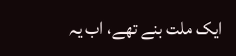ایک ملت بنے تھے، اب یہ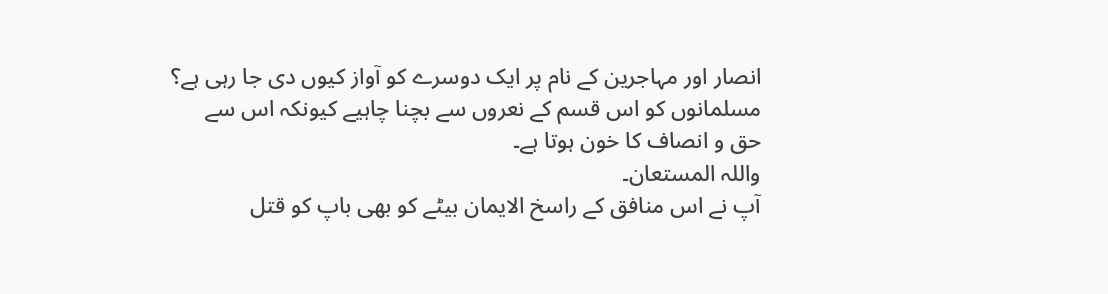انصار اور مہاجرین کے نام پر ایک دوسرے کو آواز کیوں دی جا رہی ہے؟ مسلمانوں کو اس قسم کے نعروں سے بچنا چاہیے کیونکہ اس سے حق و انصاف کا خون ہوتا ہے۔
واللہ المستعان۔
آپ نے اس منافق کے راسخ الایمان بیٹے کو بھی باپ کو قتل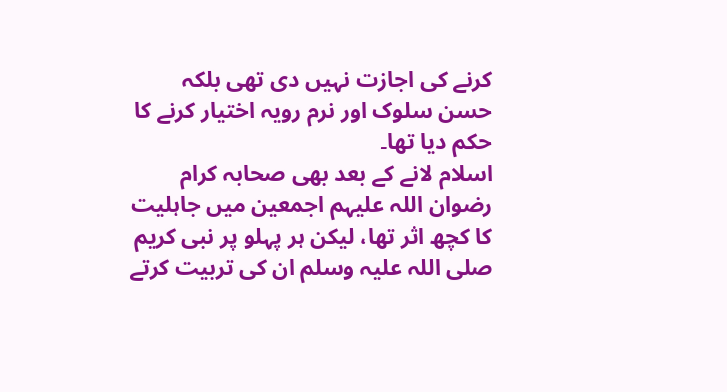کرنے کی اجازت نہیں دی تھی بلکہ حسن سلوک اور نرم رویہ اختیار کرنے کا حکم دیا تھا۔
اسلام لانے کے بعد بھی صحابہ کرام رضوان اللہ علیہم اجمعین میں جاہلیت کا کچھ اثر تھا، لیکن ہر پہلو پر نبی کریم صلی اللہ علیہ وسلم ان کی تربیت کرتے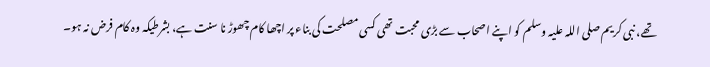تھے، نبی کریم صلی اللہ علیہ وسلم کو اپنے اصحاب سے بڑی محبت تھی کسی مصلحت کی بناء پر اچھا کام چھوڑ نا سنت ہے، بشرطیکہ وہ کام فرض نہ ہو۔